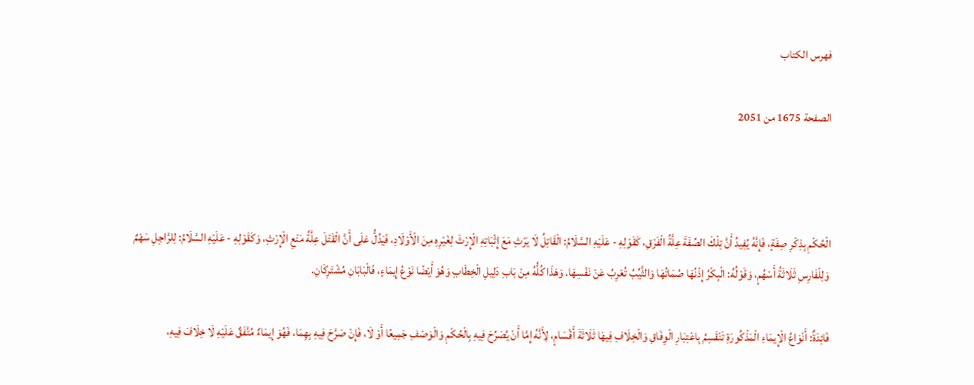فهرس الكتاب

الصفحة 1675 من 2051



الْحُكْمِ بِذِكْرِ صِفَةٍ، فَإِنَّهُ يُفِيدُ أَنَّ تِلْكَ الصِّفَةَ عِلَّةُ الْفَرْقِ، كَقَوْلِهِ - عَلَيْهِ السَّلَامُ: الْقَاتِلُ لَا يَرْثِ مَعَ إِثْبَاتِهِ الْإِرْثَ لِغَيْرِهِ مِنَ الْأَوْلَادِ، فَيَدُلُّ عَلَى أَنَّ الْقَتْلَ عِلَّةُ مَنْعِ الْإِرْثِ، وَكَقَوْلِهِ - عَلَيْهِ السَّلَامُ: لِلرَّاجِلِ سَهْمٌ وَلِلْفَارِسِ ثَلَاثَةُ أَسْهُمٍ، وَقَوْلُهُ: الْبِكْرُ إِذْنُهَا صُمَاتُهَا وَالثَّيِّبُ تُعْرِبُ عَنْ نَفْسِهَا. وَهَذَا كُلُّهُ مِنْ بَابِ دَلِيلِ الْخِطَابِ وَهُوَ أَيْضًا نَوْعُ إِيمَاءٍ، فَالْبَابَانِ مُشْتَرِكَانِ.

فَائِدَةٌ: أَنْوَاعُ الْإِيمَاءِ الْمَذْكُورَةِ تَنْقَسِمُ بِاعْتِبَارِ الْوِفَاقِ وَالْخِلَافِ فِيهَا ثَلَاثَةَ أَقْسَامٍ، لِأَنَّهُ إِمَّا أَنْ يُصَرِّحَ فِيهِ بِالْحُكْمِ وَالْوَصْفِ جَمِيعًا أَوْ لَا، فَإِنْ صَرَّحَ فِيهِ بِهِمَا، فَهُوَ إِيمَاءٌ مُتَّفَقٌ عَلَيْهِ لَا خِلَافَ فِيهِ،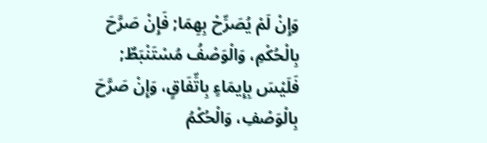وَإِنْ لَمْ يُصَرِّحْ بِهِمَا; فَإِنْ صَرَّحَ بِالْحُكْمِ، وَالْوَصْفُ مُسْتَنْبَطٌ; فَلَيْسَ بِإِيمَاءٍ بِاتِّفَاقٍ، وَإِنْ صَرَّحَ بِالْوَصْفِ، وَالْحُكْمُ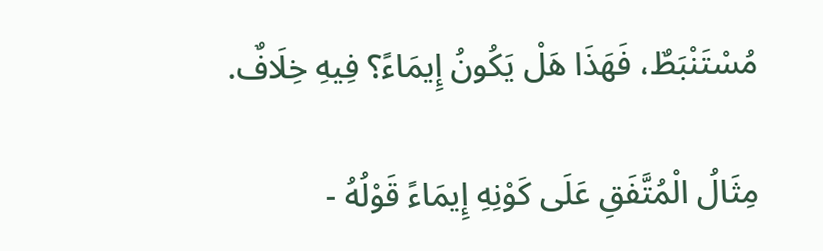مُسْتَنْبَطٌ، فَهَذَا هَلْ يَكُونُ إِيمَاءً؟ فِيهِ خِلَافٌ.

مِثَالُ الْمُتَّفَقِ عَلَى كَوْنِهِ إِيمَاءً قَوْلُهُ -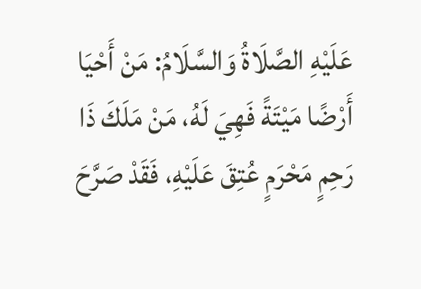عَلَيْهِ الصَّلَاةُ وَالسَّلَامُ: مَنْ أَحْيَا أَرْضًا مَيْتَةً فَهِيَ لَهُ، مَنْ مَلَكَ ذَا رَحِمٍ مَحْرَمٍ عُتِقَ عَلَيْهِ، فَقَدْ صَرَّحَ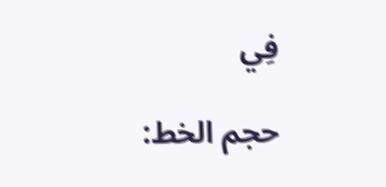فِي

حجم الخط: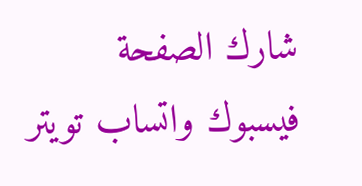شارك الصفحة
فيسبوك واتساب تويتر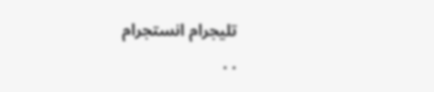تليجرام انستجرام
. .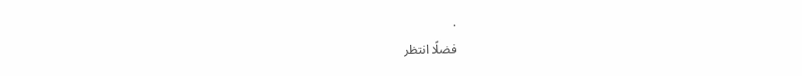.
فضلًا انتظر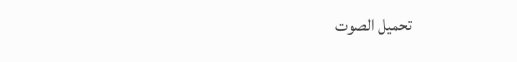تحميل الصوت